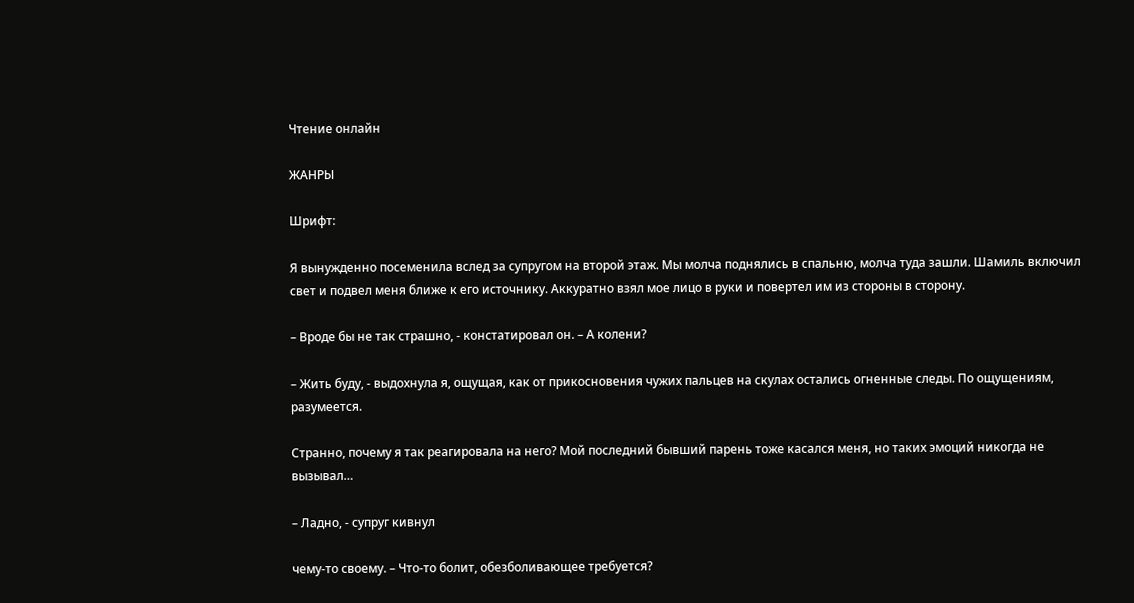Чтение онлайн

ЖАНРЫ

Шрифт:

Я вынужденно посеменила вслед за супругом на второй этаж. Мы молча поднялись в спальню, молча туда зашли. Шамиль включил свет и подвел меня ближе к его источнику. Аккуратно взял мое лицо в руки и повертел им из стороны в сторону.

– Вроде бы не так страшно, - констатировал он. – А колени?

– Жить буду, - выдохнула я, ощущая, как от прикосновения чужих пальцев на скулах остались огненные следы. По ощущениям, разумеется.

Странно, почему я так реагировала на него? Мой последний бывший парень тоже касался меня, но таких эмоций никогда не вызывал…

– Ладно, - супруг кивнул

чему-то своему. – Что-то болит, обезболивающее требуется?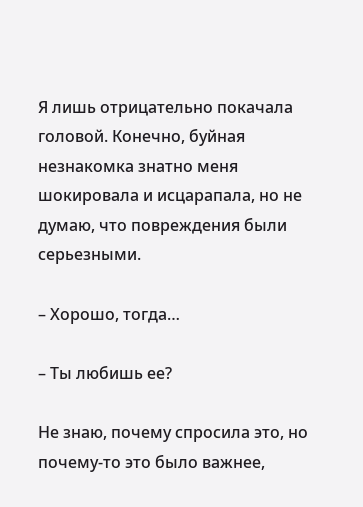Я лишь отрицательно покачала головой. Конечно, буйная незнакомка знатно меня шокировала и исцарапала, но не думаю, что повреждения были серьезными.

– Хорошо, тогда…

– Ты любишь ее?

Не знаю, почему спросила это, но почему-то это было важнее,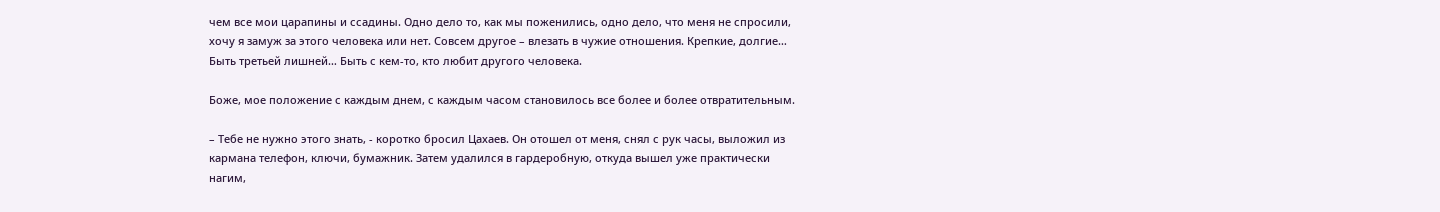чем все мои царапины и ссадины. Одно дело то, как мы поженились, одно дело, что меня не спросили, хочу я замуж за этого человека или нет. Совсем другое – влезать в чужие отношения. Крепкие, долгие… Быть третьей лишней… Быть с кем-то, кто любит другого человека.

Боже, мое положение с каждым днем, с каждым часом становилось все более и более отвратительным.

– Тебе не нужно этого знать, - коротко бросил Цахаев. Он отошел от меня, снял с рук часы, выложил из кармана телефон, ключи, бумажник. Затем удалился в гардеробную, откуда вышел уже практически нагим,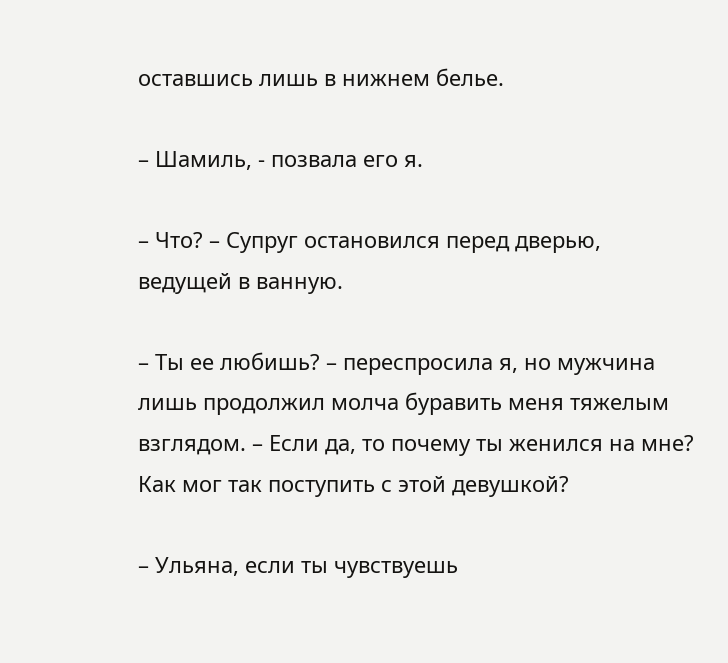оставшись лишь в нижнем белье.

– Шамиль, - позвала его я.

– Что? – Супруг остановился перед дверью, ведущей в ванную.

– Ты ее любишь? – переспросила я, но мужчина лишь продолжил молча буравить меня тяжелым взглядом. – Если да, то почему ты женился на мне? Как мог так поступить с этой девушкой?

– Ульяна, если ты чувствуешь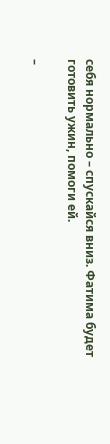себя нормально – спускайся вниз. Фатима будет готовить ужин, помоги ей.

–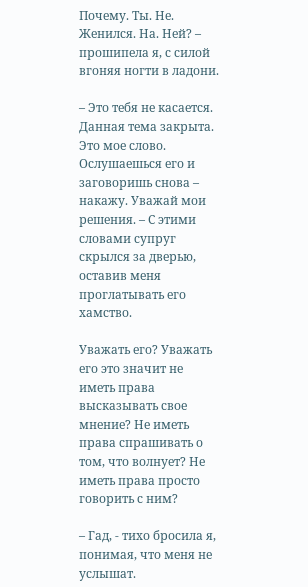Почему. Ты. Не. Женился. На. Ней? – прошипела я, с силой вгоняя ногти в ладони.

– Это тебя не касается. Данная тема закрыта. Это мое слово. Ослушаешься его и заговоришь снова – накажу. Уважай мои решения. – С этими словами супруг скрылся за дверью, оставив меня проглатывать его хамство.

Уважать его? Уважать его это значит не иметь права высказывать свое мнение? Не иметь права спрашивать о том, что волнует? Не иметь права просто говорить с ним?

– Гад, - тихо бросила я, понимая, что меня не услышат.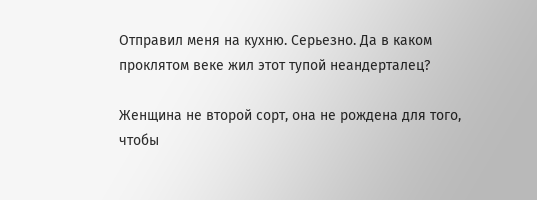Отправил меня на кухню. Серьезно. Да в каком проклятом веке жил этот тупой неандерталец?

Женщина не второй сорт, она не рождена для того, чтобы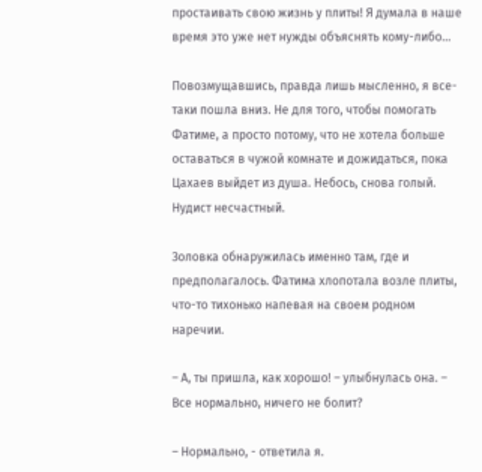простаивать свою жизнь у плиты! Я думала в наше время это уже нет нужды объяснять кому-либо…

Повозмущавшись, правда лишь мысленно, я все-таки пошла вниз. Не для того, чтобы помогать Фатиме, а просто потому, что не хотела больше оставаться в чужой комнате и дожидаться, пока Цахаев выйдет из душа. Небось, снова голый. Нудист несчастный.

Золовка обнаружилась именно там, где и предполагалось. Фатима хлопотала возле плиты, что-то тихонько напевая на своем родном наречии.

– А, ты пришла, как хорошо! – улыбнулась она. – Все нормально, ничего не болит?

– Нормально, - ответила я.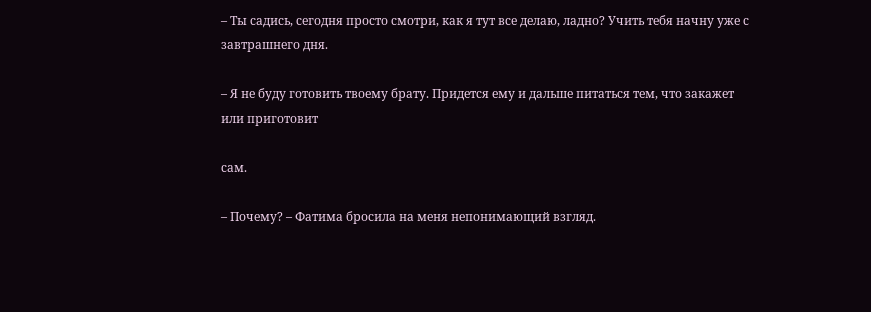– Ты садись, сегодня просто смотри, как я тут все делаю, ладно? Учить тебя начну уже с завтрашнего дня.

– Я не буду готовить твоему брату. Придется ему и дальше питаться тем, что закажет или приготовит

сам.

– Почему? – Фатима бросила на меня непонимающий взгляд.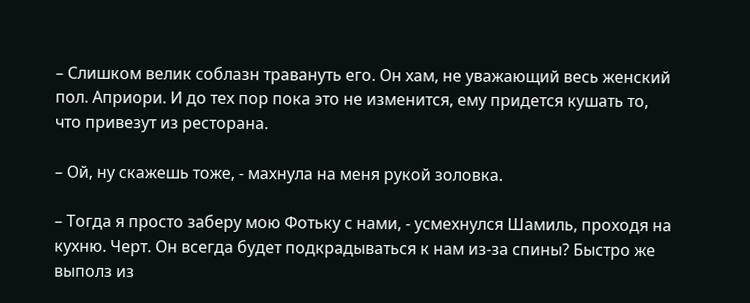– Слишком велик соблазн травануть его. Он хам, не уважающий весь женский пол. Априори. И до тех пор пока это не изменится, ему придется кушать то, что привезут из ресторана.

– Ой, ну скажешь тоже, - махнула на меня рукой золовка.

– Тогда я просто заберу мою Фотьку с нами, - усмехнулся Шамиль, проходя на кухню. Черт. Он всегда будет подкрадываться к нам из-за спины? Быстро же выполз из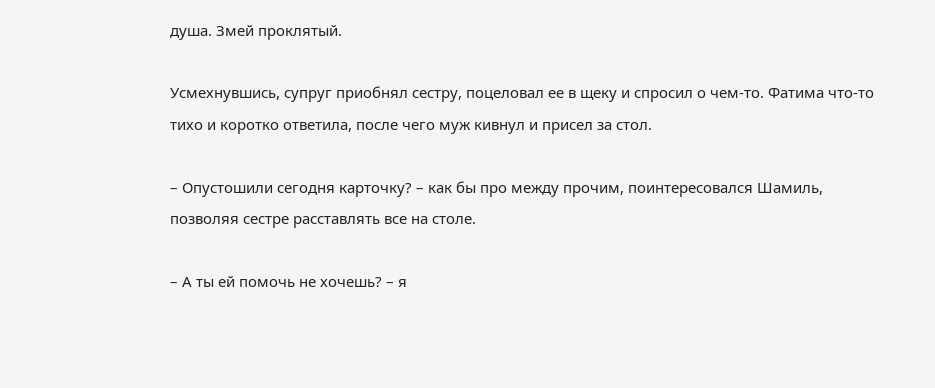душа. Змей проклятый.

Усмехнувшись, супруг приобнял сестру, поцеловал ее в щеку и спросил о чем-то. Фатима что-то тихо и коротко ответила, после чего муж кивнул и присел за стол.

– Опустошили сегодня карточку? – как бы про между прочим, поинтересовался Шамиль, позволяя сестре расставлять все на столе.

– А ты ей помочь не хочешь? – я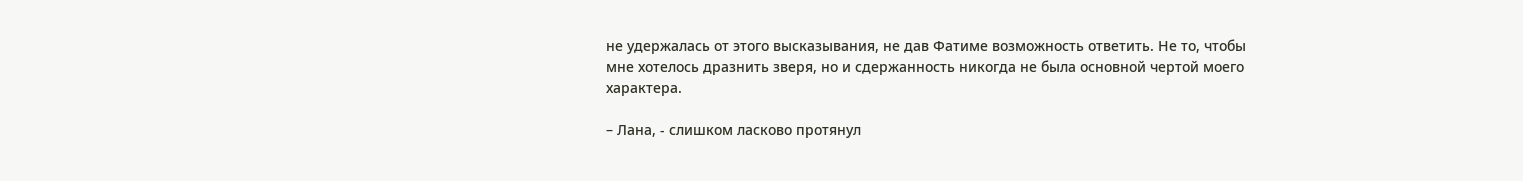не удержалась от этого высказывания, не дав Фатиме возможность ответить. Не то, чтобы мне хотелось дразнить зверя, но и сдержанность никогда не была основной чертой моего характера.

– Лана, - слишком ласково протянул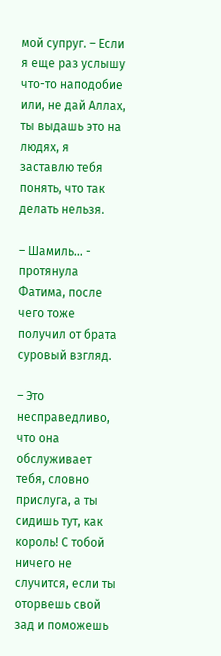мой супруг. – Если я еще раз услышу что-то наподобие или, не дай Аллах, ты выдашь это на людях, я заставлю тебя понять, что так делать нельзя.

– Шамиль… - протянула Фатима, после чего тоже получил от брата суровый взгляд.

– Это несправедливо, что она обслуживает тебя, словно прислуга, а ты сидишь тут, как король! С тобой ничего не случится, если ты оторвешь свой зад и поможешь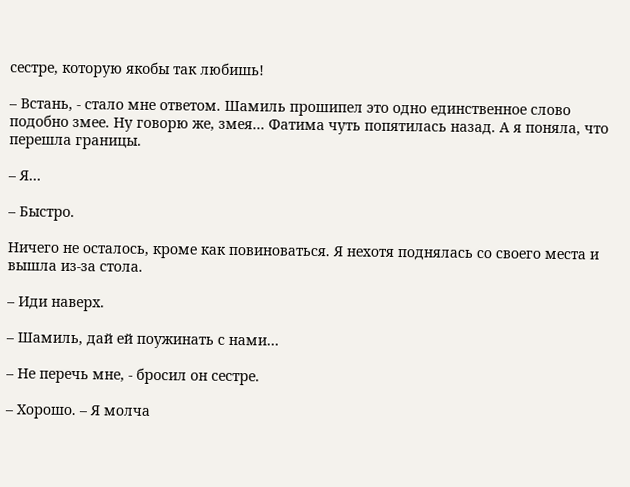сестре, которую якобы так любишь!

– Встань, - стало мне ответом. Шамиль прошипел это одно единственное слово подобно змее. Ну говорю же, змея… Фатима чуть попятилась назад. А я поняла, что перешла границы.

– Я…

– Быстро.

Ничего не осталось, кроме как повиноваться. Я нехотя поднялась со своего места и вышла из-за стола.

– Иди наверх.

– Шамиль, дай ей поужинать с нами…

– Не перечь мне, - бросил он сестре.

– Хорошо. – Я молча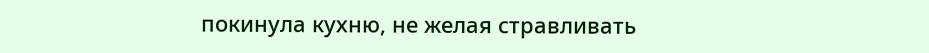покинула кухню, не желая стравливать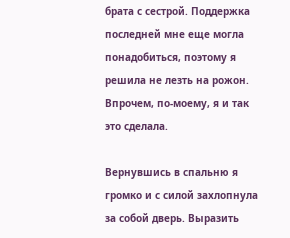брата с сестрой. Поддержка последней мне еще могла понадобиться, поэтому я решила не лезть на рожон. Впрочем, по-моему, я и так это сделала.

Вернувшись в спальню я громко и с силой захлопнула за собой дверь. Выразить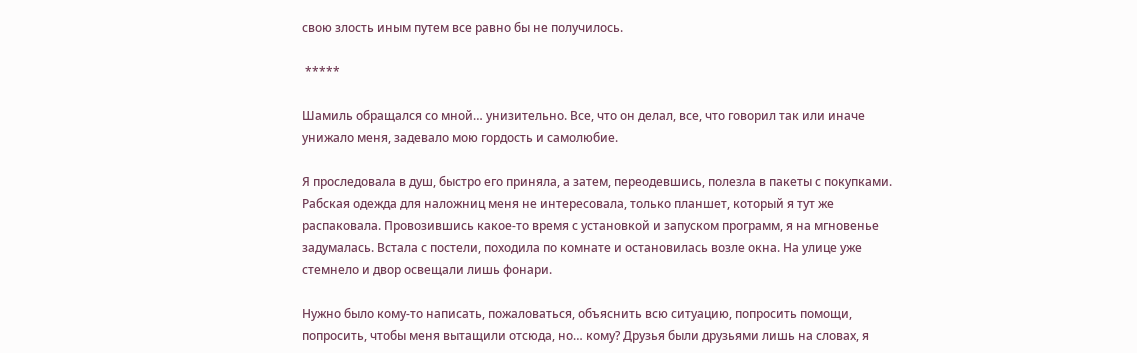свою злость иным путем все равно бы не получилось.

 *****

Шамиль обращался со мной… унизительно. Все, что он делал, все, что говорил так или иначе унижало меня, задевало мою гордость и самолюбие.

Я проследовала в душ, быстро его приняла, а затем, переодевшись, полезла в пакеты с покупками. Рабская одежда для наложниц меня не интересовала, только планшет, который я тут же распаковала. Провозившись какое-то время с установкой и запуском программ, я на мгновенье задумалась. Встала с постели, походила по комнате и остановилась возле окна. На улице уже стемнело и двор освещали лишь фонари.

Нужно было кому-то написать, пожаловаться, объяснить всю ситуацию, попросить помощи, попросить, чтобы меня вытащили отсюда, но… кому? Друзья были друзьями лишь на словах, я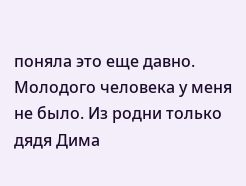поняла это еще давно. Молодого человека у меня не было. Из родни только дядя Дима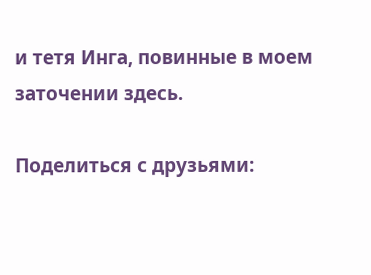и тетя Инга, повинные в моем заточении здесь.

Поделиться с друзьями: